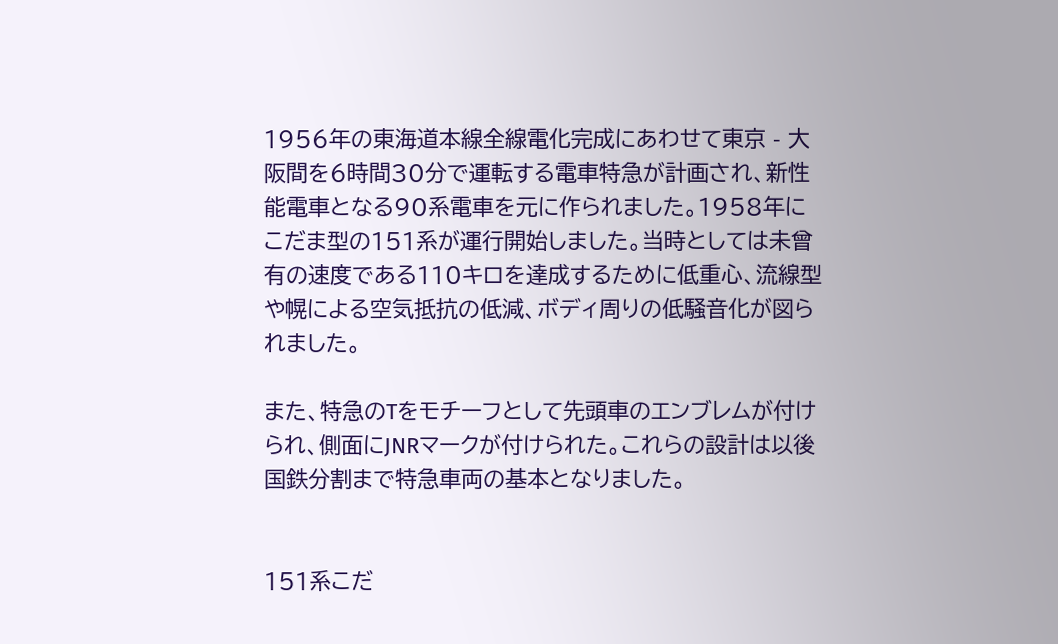1956年の東海道本線全線電化完成にあわせて東京 - 大阪間を6時間30分で運転する電車特急が計画され、新性能電車となる90系電車を元に作られました。1958年にこだま型の151系が運行開始しました。当時としては未曾有の速度である110キロを達成するために低重心、流線型や幌による空気抵抗の低減、ボディ周りの低騒音化が図られました。

また、特急のTをモチーフとして先頭車のエンブレムが付けられ、側面にJNRマークが付けられた。これらの設計は以後国鉄分割まで特急車両の基本となりました。


151系こだ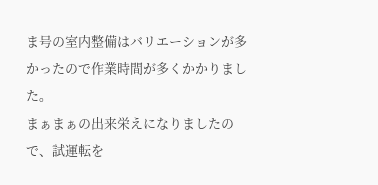ま号の室内整備はバリエーションが多かったので作業時間が多くかかりました。
まぁまぁの出来栄えになりましたので、試運転を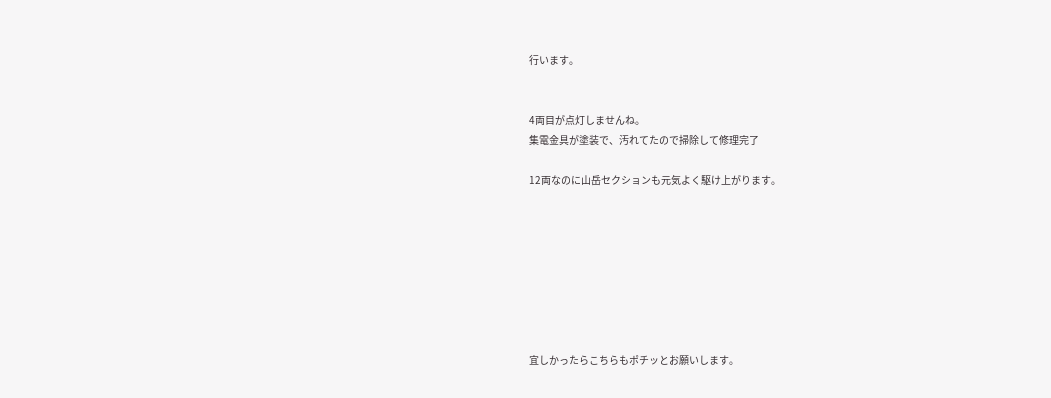行います。


4両目が点灯しませんね。
集電金具が塗装で、汚れてたので掃除して修理完了

12両なのに山岳セクションも元気よく駆け上がります。








宜しかったらこちらもポチッとお願いします。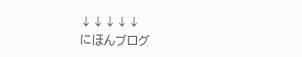↓↓↓↓↓
にほんブログ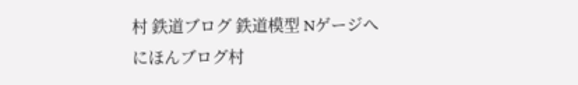村 鉄道ブログ 鉄道模型 Nゲージへ
にほんブログ村